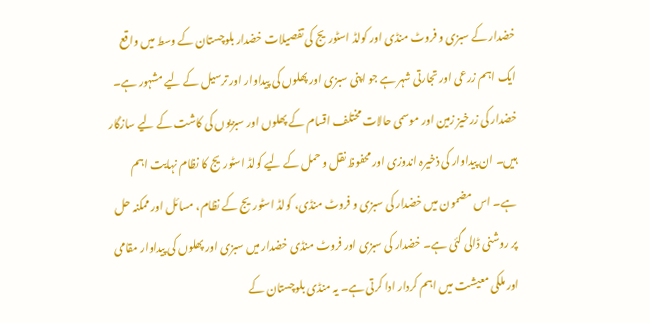خضدار کے سبزی و فروٹ منڈی اور کولڈ اسٹوریج کی تفصیلات خضدار بلوچستان کے وسط میں واقع ایک اہم زرعی اور تجارتی شہر ہے جو اپنی سبزی اور پھلوں کی پیداوار اور ترسیل کے لیے مشہور ہے۔ خضدار کی زرخیز زمین اور موسمی حالات مختلف اقسام کے پھلوں اور سبزیوں کی کاشت کے لیے سازگار ہیں۔ ان پیداوار کی ذخیرہ اندوزی اور محفوظ نقل و حمل کے لیے کولڈ اسٹوریج کا نظام نہایت اہم ہے۔ اس مضمون میں خضدار کی سبزی و فروٹ منڈی، کولڈ اسٹوریج کے نظام، مسائل اور ممکنہ حل پر روشنی ڈالی گئی ہے۔ خضدار کی سبزی اور فروٹ منڈی خضدار میں سبزی اور پھلوں کی پیداوار مقامی اور ملکی معیشت میں اہم کردار ادا کرتی ہے۔ یہ منڈی بلوچستان کے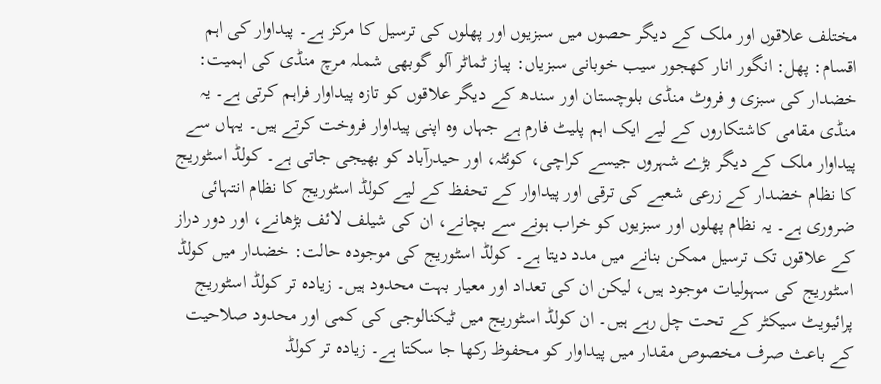مختلف علاقوں اور ملک کے دیگر حصوں میں سبزیوں اور پھلوں کی ترسیل کا مرکز ہے۔ پیداوار کی اہم اقسام: پھل: انگور انار کھجور سیب خوبانی سبزیاں: پیاز ٹماٹر آلو گوبھی شملہ مرچ منڈی کی اہمیت: خضدار کی سبزی و فروٹ منڈی بلوچستان اور سندھ کے دیگر علاقوں کو تازہ پیداوار فراہم کرتی ہے۔ یہ منڈی مقامی کاشتکاروں کے لیے ایک اہم پلیٹ فارم ہے جہاں وہ اپنی پیداوار فروخت کرتے ہیں۔ یہاں سے پیداوار ملک کے دیگر بڑے شہروں جیسے کراچی، کوئٹہ، اور حیدرآباد کو بھیجی جاتی ہے۔ کولڈ اسٹوریج کا نظام خضدار کے زرعی شعبے کی ترقی اور پیداوار کے تحفظ کے لیے کولڈ اسٹوریج کا نظام انتہائی ضروری ہے۔ یہ نظام پھلوں اور سبزیوں کو خراب ہونے سے بچانے، ان کی شیلف لائف بڑھانے، اور دور دراز کے علاقوں تک ترسیل ممکن بنانے میں مدد دیتا ہے۔ کولڈ اسٹوریج کی موجودہ حالت: خضدار میں کولڈ اسٹوریج کی سہولیات موجود ہیں، لیکن ان کی تعداد اور معیار بہت محدود ہیں۔ زیادہ تر کولڈ اسٹوریج پرائیویٹ سیکٹر کے تحت چل رہے ہیں۔ ان کولڈ اسٹوریج میں ٹیکنالوجی کی کمی اور محدود صلاحیت کے باعث صرف مخصوص مقدار میں پیداوار کو محفوظ رکھا جا سکتا ہے۔ زیادہ تر کولڈ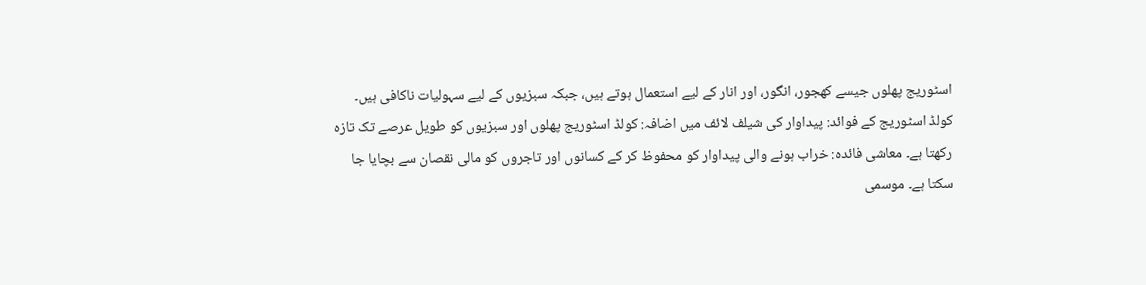اسٹوریج پھلوں جیسے کھجور، انگور، اور انار کے لیے استعمال ہوتے ہیں، جبکہ سبزیوں کے لیے سہولیات ناکافی ہیں۔ کولڈ اسٹوریج کے فوائد: پیداوار کی شیلف لائف میں اضافہ: کولڈ اسٹوریج پھلوں اور سبزیوں کو طویل عرصے تک تازہ رکھتا ہے۔ معاشی فائدہ: خراب ہونے والی پیداوار کو محفوظ کر کے کسانوں اور تاجروں کو مالی نقصان سے بچایا جا سکتا ہے۔ موسمی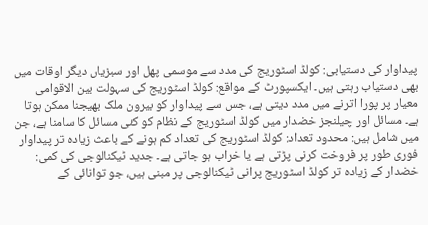پیداوار کی دستیابی: کولڈ اسٹوریج کی مدد سے موسمی پھل اور سبزیاں دیگر اوقات میں بھی دستیاب رہتی ہیں۔ ایکسپورٹ کے مواقع: کولڈ اسٹوریج کی سہولت بین الاقوامی معیار پر پورا اترنے میں مدد دیتی ہے، جس سے پیداوار کو بیرون ملک بھیجنا ممکن ہوتا ہے۔ مسائل اور چیلنجز خضدار میں کولڈ اسٹوریج کے نظام کو کئی مسائل کا سامنا ہے، جن میں شامل ہیں: محدود تعداد: کولڈ اسٹوریج کی تعداد کم ہونے کے باعث زیادہ تر پیداوار فوری طور پر فروخت کرنی پڑتی ہے یا خراب ہو جاتی ہے۔ جدید ٹیکنالوجی کی کمی: خضدار کے زیادہ تر کولڈ اسٹوریج پرانی ٹیکنالوجی پر مبنی ہیں، جو توانائی کے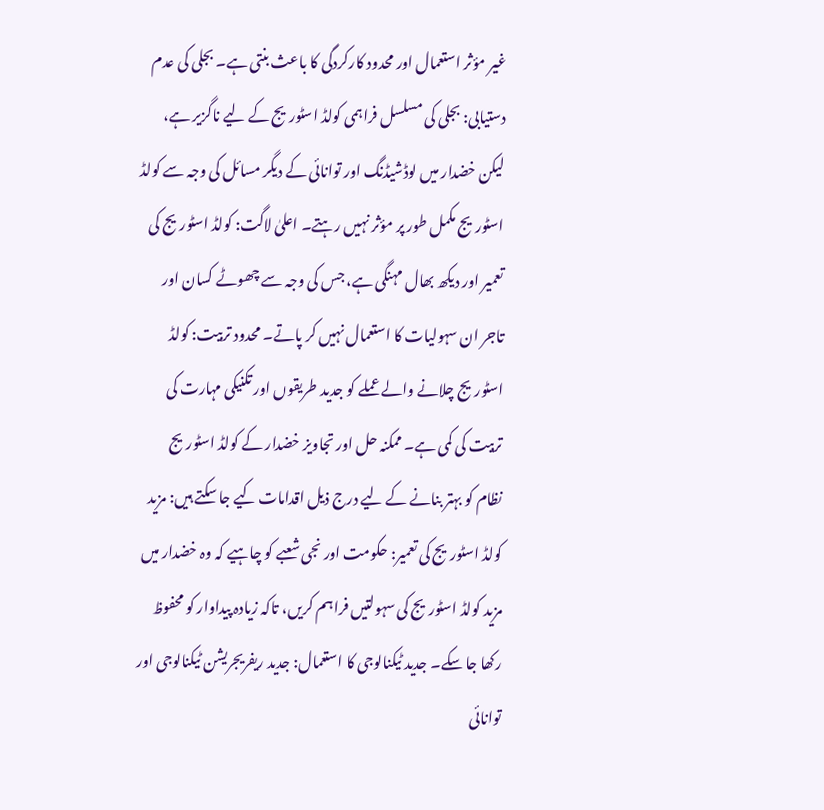غیر مؤثر استعمال اور محدود کارکردگی کا باعث بنتی ہے۔ بجلی کی عدم دستیابی: بجلی کی مسلسل فراہمی کولڈ اسٹوریج کے لیے ناگزیر ہے، لیکن خضدار میں لوڈشیڈنگ اور توانائی کے دیگر مسائل کی وجہ سے کولڈ اسٹوریج مکمل طور پر مؤثر نہیں رہتے۔ اعلیٰ لاگت: کولڈ اسٹوریج کی تعمیر اور دیکھ بھال مہنگی ہے، جس کی وجہ سے چھوٹے کسان اور تاجر ان سہولیات کا استعمال نہیں کر پاتے۔ محدود تربیت: کولڈ اسٹوریج چلانے والے عملے کو جدید طریقوں اور تکنیکی مہارت کی تربیت کی کمی ہے۔ ممکنہ حل اور تجاویز خضدار کے کولڈ اسٹوریج نظام کو بہتر بنانے کے لیے درج ذیل اقدامات کیے جا سکتے ہیں: مزید کولڈ اسٹوریج کی تعمیر: حکومت اور نجی شعبے کو چاہیے کہ وہ خضدار میں مزید کولڈ اسٹوریج کی سہولتیں فراہم کریں، تاکہ زیادہ پیداوار کو محفوظ رکھا جا سکے۔ جدید ٹیکنالوجی کا استعمال: جدید ریفریجریشن ٹیکنالوجی اور توانائی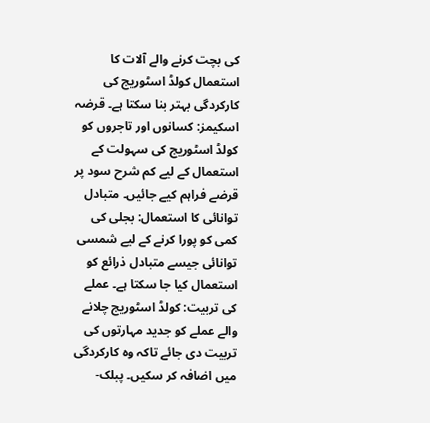کی بچت کرنے والے آلات کا استعمال کولڈ اسٹوریج کی کارکردگی بہتر بنا سکتا ہے۔ قرضہ اسکیمز: کسانوں اور تاجروں کو کولڈ اسٹوریج کی سہولت کے استعمال کے لیے کم شرح سود پر قرضے فراہم کیے جائیں۔ متبادل توانائی کا استعمال: بجلی کی کمی کو پورا کرنے کے لیے شمسی توانائی جیسے متبادل ذرائع کو استعمال کیا جا سکتا ہے۔ عملے کی تربیت: کولڈ اسٹوریج چلانے والے عملے کو جدید مہارتوں کی تربیت دی جائے تاکہ وہ کارکردگی میں اضافہ کر سکیں۔ پبلک-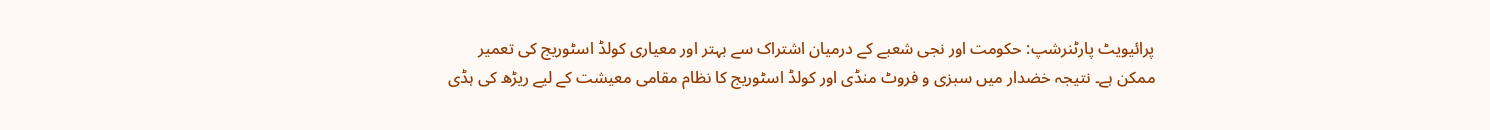پرائیویٹ پارٹنرشپ: حکومت اور نجی شعبے کے درمیان اشتراک سے بہتر اور معیاری کولڈ اسٹوریج کی تعمیر ممکن ہے۔ نتیجہ خضدار میں سبزی و فروٹ منڈی اور کولڈ اسٹوریج کا نظام مقامی معیشت کے لیے ریڑھ کی ہڈی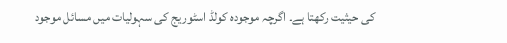کی حیثیت رکھتا ہے۔ اگرچہ موجودہ کولڈ اسٹوریج کی سہولیات میں مسائل موجود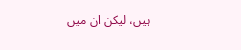ہیں، لیکن ان میں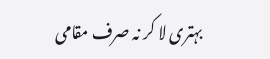بہتری لا کر نہ صرف مقامی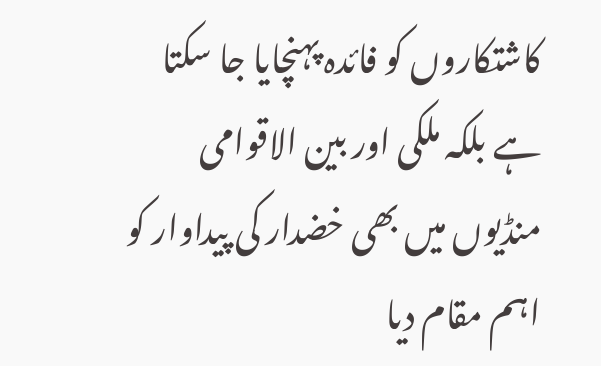کاشتکاروں کو فائدہ پہنچایا جا سکتا ہے بلکہ ملکی اور بین الاقوامی منڈیوں میں بھی خضدار کی پیداوار کو اہم مقام دیا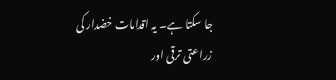جا سکتا ہے۔ یہ اقدامات خضدار کی زراعتی ترقی اور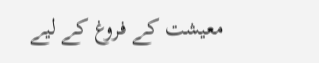معیشت کے فروغ کے لیے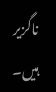ناگزیر ہیں۔